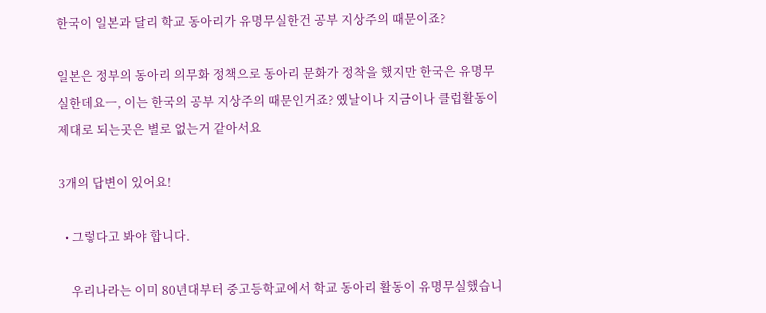한국이 일본과 달리 학교 동아리가 유명무실한건 공부 지상주의 때문이죠?

일본은 정부의 동아리 의무화 정책으로 동아리 문화가 정착을 했지만 한국은 유명무실한데요ㅡ, 이는 한국의 공부 지상주의 때문인거죠? 옜날이나 지금이나 클럽활동이 제대로 되는곳은 별로 없는거 같아서요

3개의 답변이 있어요!

  • 그렇다고 봐야 합니다.

    우리나라는 이미 80년대부터 중고등학교에서 학교 동아리 활동이 유명무실했습니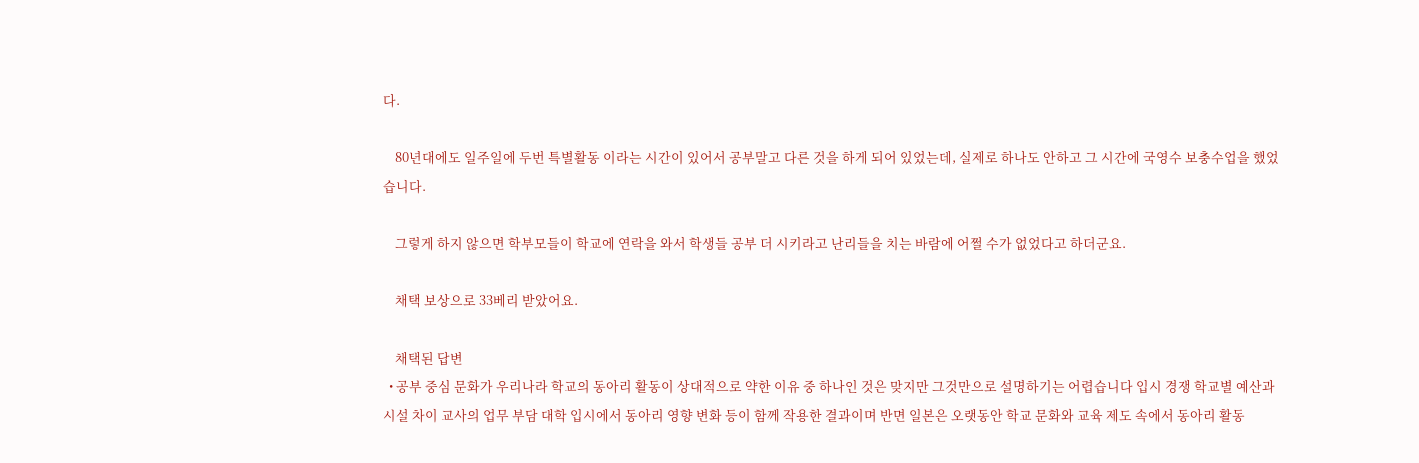다.

    80년대에도 일주일에 두번 특별활동 이라는 시간이 있어서 공부말고 다른 것을 하게 되어 있었는데, 실제로 하나도 안하고 그 시간에 국영수 보충수업을 했었습니다.

    그렇게 하지 않으면 학부모들이 학교에 연락을 와서 학생들 공부 더 시키라고 난리들을 치는 바람에 어쩔 수가 없었다고 하더군요.

    채택 보상으로 33베리 받았어요.

    채택된 답변
  • 공부 중심 문화가 우리나라 학교의 동아리 활동이 상대적으로 약한 이유 중 하나인 것은 맞지만 그것만으로 설명하기는 어렵습니다 입시 경쟁 학교별 예산과 시설 차이 교사의 업무 부담 대학 입시에서 동아리 영향 변화 등이 함께 작용한 결과이며 반면 일본은 오랫동안 학교 문화와 교육 제도 속에서 동아리 활동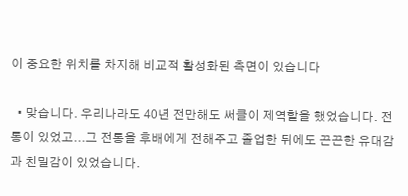이 중요한 위치를 차지해 비교적 활성화된 측면이 있습니다

  • 맞습니다. 우리나라도 40년 전만해도 써클이 제역할을 했었습니다. 전통이 있었고...그 전통을 후배에게 전해주고 졸업한 뒤에도 끈끈한 유대감과 친밀감이 있었습니다.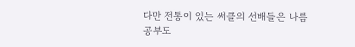다만 전통이 있는 써클의 선배들은 나름 공부도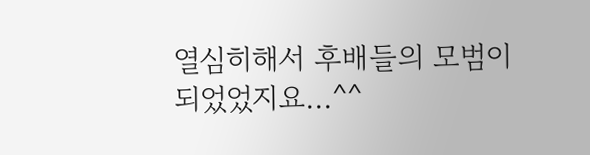열심히해서 후배들의 모범이 되었었지요...^^